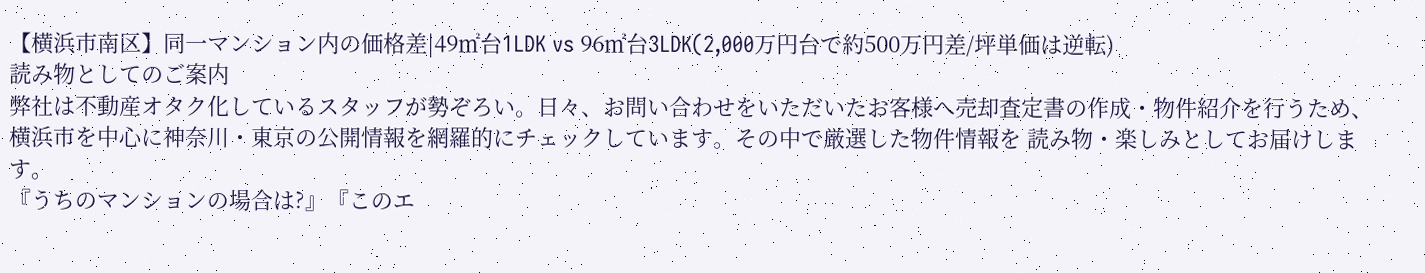【横浜市南区】同一マンション内の価格差|49㎡台1LDK vs 96㎡台3LDK(2,000万円台で約500万円差/坪単価は逆転)
読み物としてのご案内
弊社は不動産オタク化しているスタッフが勢ぞろい。日々、お問い合わせをいただいたお客様へ売却査定書の作成・物件紹介を行うため、 横浜市を中心に神奈川・東京の公開情報を網羅的にチェックしています。その中で厳選した物件情報を 読み物・楽しみとしてお届けします。
『うちのマンションの場合は?』『このエ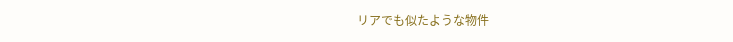リアでも似たような物件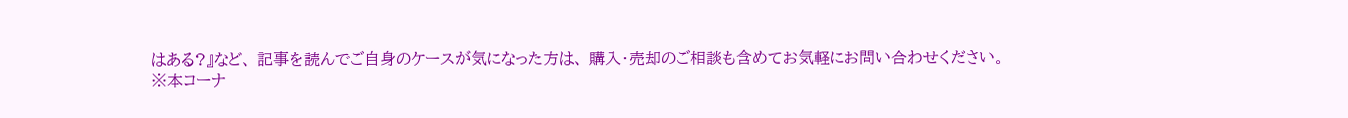はある?』など、 記事を読んでご自身のケースが気になった方は、 購入・売却のご相談も含めてお気軽にお問い合わせください。
※本コーナ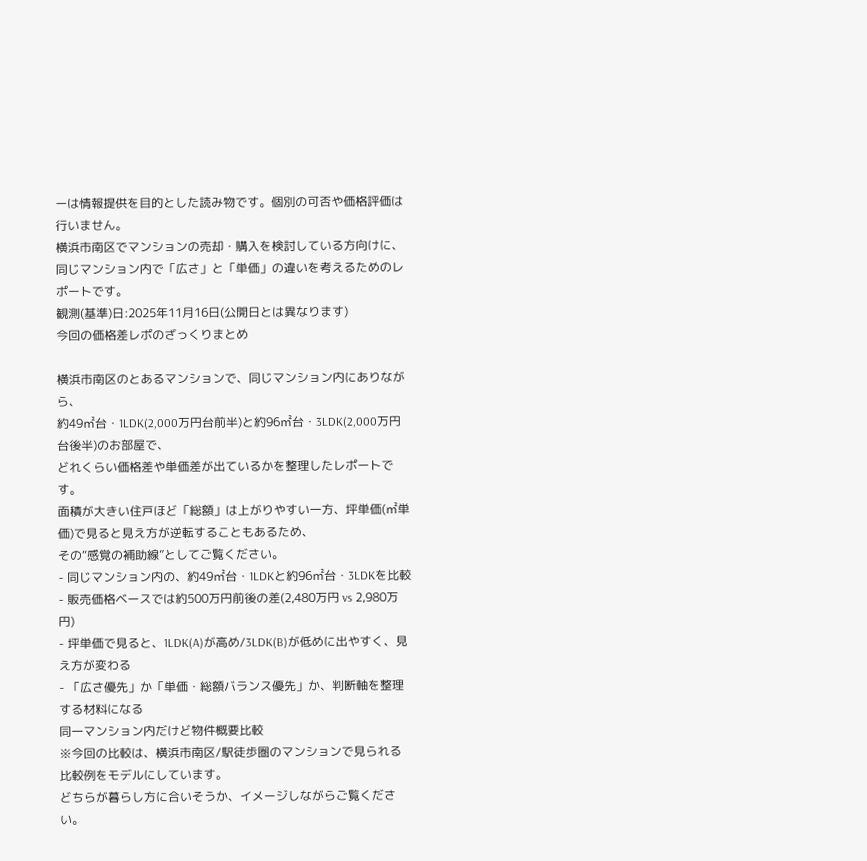ーは情報提供を目的とした読み物です。個別の可否や価格評価は行いません。
横浜市南区でマンションの売却・購入を検討している方向けに、
同じマンション内で「広さ」と「単価」の違いを考えるためのレポートです。
観測(基準)日:2025年11月16日(公開日とは異なります)
今回の価格差レポのざっくりまとめ

横浜市南区のとあるマンションで、同じマンション内にありながら、
約49㎡台・1LDK(2,000万円台前半)と約96㎡台・3LDK(2,000万円台後半)のお部屋で、
どれくらい価格差や単価差が出ているかを整理したレポートです。
面積が大きい住戸ほど「総額」は上がりやすい一方、坪単価(㎡単価)で見ると見え方が逆転することもあるため、
その“感覚の補助線”としてご覧ください。
- 同じマンション内の、約49㎡台・1LDKと約96㎡台・3LDKを比較
- 販売価格ベースでは約500万円前後の差(2,480万円 vs 2,980万円)
- 坪単価で見ると、1LDK(A)が高め/3LDK(B)が低めに出やすく、見え方が変わる
- 「広さ優先」か「単価・総額バランス優先」か、判断軸を整理する材料になる
同一マンション内だけど物件概要比較
※今回の比較は、横浜市南区/駅徒歩圏のマンションで見られる比較例をモデルにしています。
どちらが暮らし方に合いそうか、イメージしながらご覧ください。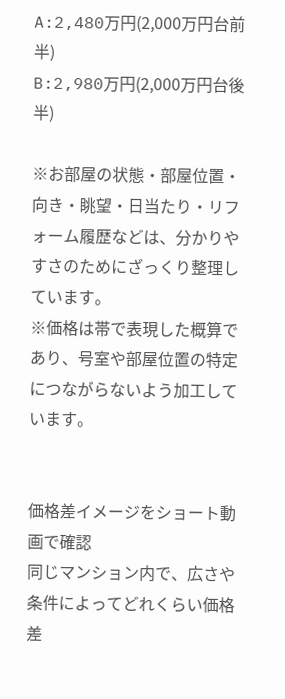A:2,480万円(2,000万円台前半)
B:2,980万円(2,000万円台後半)

※お部屋の状態・部屋位置・向き・眺望・日当たり・リフォーム履歴などは、分かりやすさのためにざっくり整理しています。
※価格は帯で表現した概算であり、号室や部屋位置の特定につながらないよう加工しています。


価格差イメージをショート動画で確認
同じマンション内で、広さや条件によってどれくらい価格差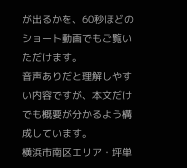が出るかを、60秒ほどのショート動画でもご覧いただけます。
音声ありだと理解しやすい内容ですが、本文だけでも概要が分かるよう構成しています。
横浜市南区エリア・坪単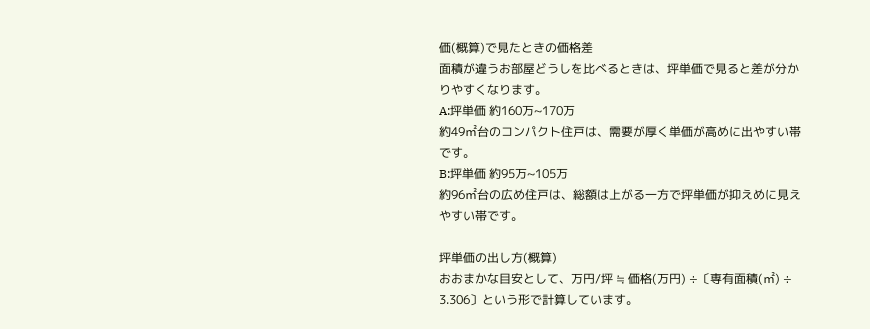価(概算)で見たときの価格差
面積が違うお部屋どうしを比べるときは、坪単価で見ると差が分かりやすくなります。
A:坪単価 約160万~170万
約49㎡台のコンパクト住戸は、需要が厚く単価が高めに出やすい帯です。
B:坪単価 約95万~105万
約96㎡台の広め住戸は、総額は上がる一方で坪単価が抑えめに見えやすい帯です。

坪単価の出し方(概算)
おおまかな目安として、万円/坪 ≒ 価格(万円) ÷〔専有面積(㎡) ÷ 3.306〕という形で計算しています。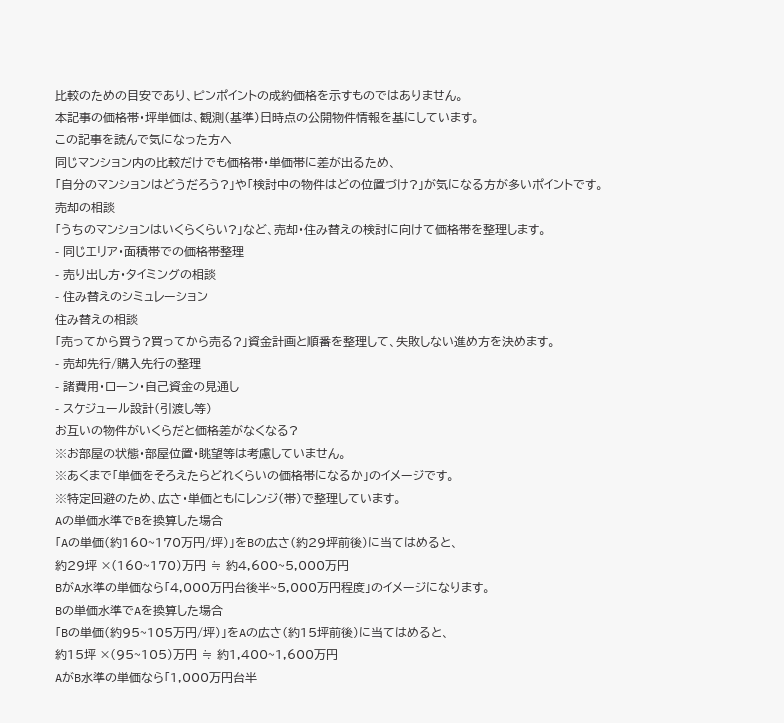比較のための目安であり、ピンポイントの成約価格を示すものではありません。
本記事の価格帯・坪単価は、観測(基準)日時点の公開物件情報を基にしています。
この記事を読んで気になった方へ
同じマンション内の比較だけでも価格帯・単価帯に差が出るため、
「自分のマンションはどうだろう?」や「検討中の物件はどの位置づけ?」が気になる方が多いポイントです。
売却の相談
「うちのマンションはいくらくらい?」など、売却・住み替えの検討に向けて価格帯を整理します。
- 同じエリア・面積帯での価格帯整理
- 売り出し方・タイミングの相談
- 住み替えのシミュレーション
住み替えの相談
「売ってから買う?買ってから売る?」資金計画と順番を整理して、失敗しない進め方を決めます。
- 売却先行/購入先行の整理
- 諸費用・ローン・自己資金の見通し
- スケジュール設計(引渡し等)
お互いの物件がいくらだと価格差がなくなる?
※お部屋の状態・部屋位置・眺望等は考慮していません。
※あくまで「単価をそろえたらどれくらいの価格帯になるか」のイメージです。
※特定回避のため、広さ・単価ともにレンジ(帯)で整理しています。
Aの単価水準でBを換算した場合
「Aの単価(約160~170万円/坪)」をBの広さ(約29坪前後)に当てはめると、
約29坪 ×(160~170)万円 ≒ 約4,600~5,000万円
BがA水準の単価なら「4,000万円台後半~5,000万円程度」のイメージになります。
Bの単価水準でAを換算した場合
「Bの単価(約95~105万円/坪)」をAの広さ(約15坪前後)に当てはめると、
約15坪 ×(95~105)万円 ≒ 約1,400~1,600万円
AがB水準の単価なら「1,000万円台半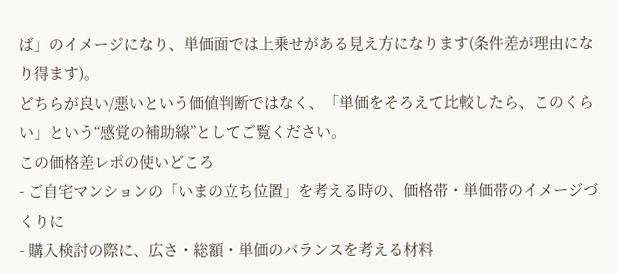ば」のイメージになり、単価面では上乗せがある見え方になります(条件差が理由になり得ます)。
どちらが良い/悪いという価値判断ではなく、「単価をそろえて比較したら、このくらい」という“感覚の補助線”としてご覧ください。
この価格差レポの使いどころ
- ご自宅マンションの「いまの立ち位置」を考える時の、価格帯・単価帯のイメージづくりに
- 購入検討の際に、広さ・総額・単価のバランスを考える材料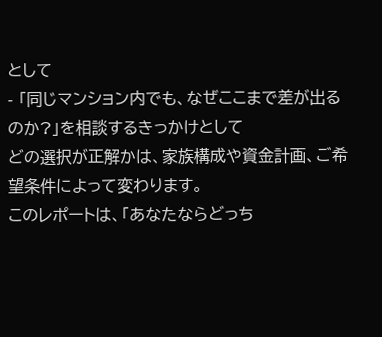として
- 「同じマンション内でも、なぜここまで差が出るのか?」を相談するきっかけとして
どの選択が正解かは、家族構成や資金計画、ご希望条件によって変わります。
このレポートは、「あなたならどっち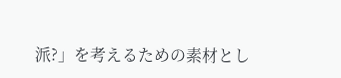派?」を考えるための素材とし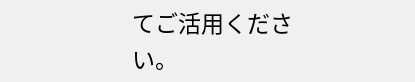てご活用ください。